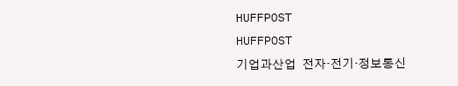HUFFPOST
HUFFPOST
기업과산업  전자·전기·정보통신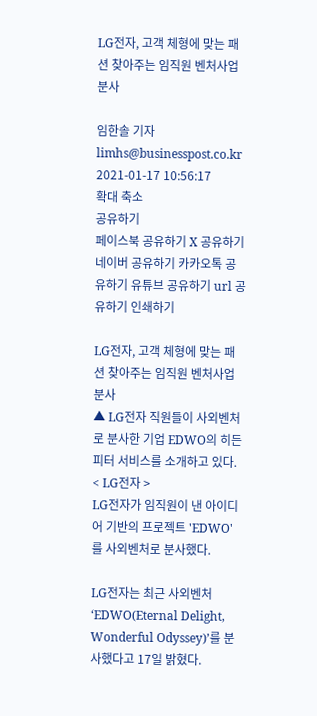LG전자, 고객 체형에 맞는 패션 찾아주는 임직원 벤처사업 분사

임한솔 기자 limhs@businesspost.co.kr 2021-01-17 10:56:17
확대 축소
공유하기
페이스북 공유하기 X 공유하기 네이버 공유하기 카카오톡 공유하기 유튜브 공유하기 url 공유하기 인쇄하기

LG전자, 고객 체형에 맞는 패션 찾아주는 임직원 벤처사업 분사
▲ LG전자 직원들이 사외벤처로 분사한 기업 EDWO의 히든피터 서비스를 소개하고 있다. < LG전자 >
LG전자가 임직원이 낸 아이디어 기반의 프로젝트 'EDWO'를 사외벤처로 분사했다.

LG전자는 최근 사외벤처 ‘EDWO(Eternal Delight, Wonderful Odyssey)’를 분사했다고 17일 밝혔다.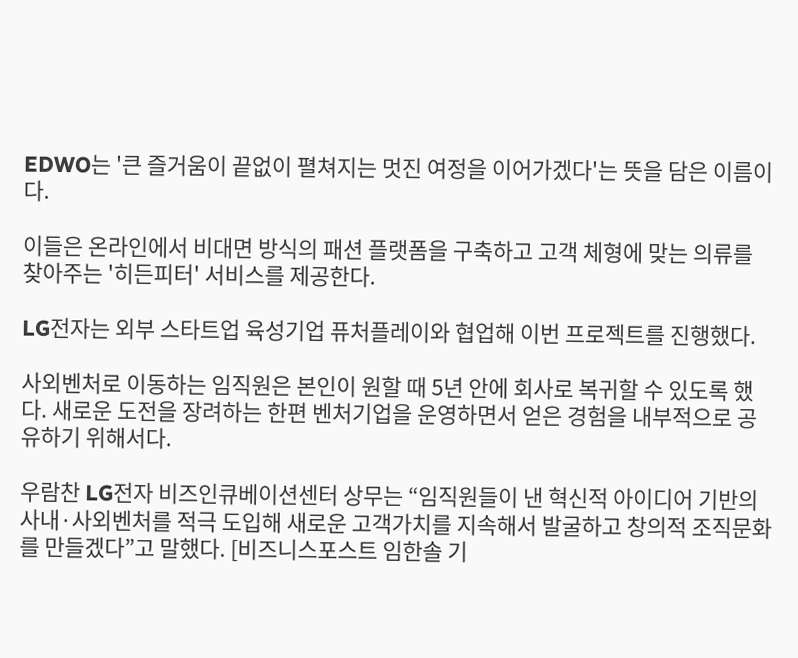EDWO는 '큰 즐거움이 끝없이 펼쳐지는 멋진 여정을 이어가겠다'는 뜻을 담은 이름이다.

이들은 온라인에서 비대면 방식의 패션 플랫폼을 구축하고 고객 체형에 맞는 의류를 찾아주는 '히든피터' 서비스를 제공한다.

LG전자는 외부 스타트업 육성기업 퓨처플레이와 협업해 이번 프로젝트를 진행했다.

사외벤처로 이동하는 임직원은 본인이 원할 때 5년 안에 회사로 복귀할 수 있도록 했다. 새로운 도전을 장려하는 한편 벤처기업을 운영하면서 얻은 경험을 내부적으로 공유하기 위해서다.

우람찬 LG전자 비즈인큐베이션센터 상무는 “임직원들이 낸 혁신적 아이디어 기반의 사내·사외벤처를 적극 도입해 새로운 고객가치를 지속해서 발굴하고 창의적 조직문화를 만들겠다”고 말했다. [비즈니스포스트 임한솔 기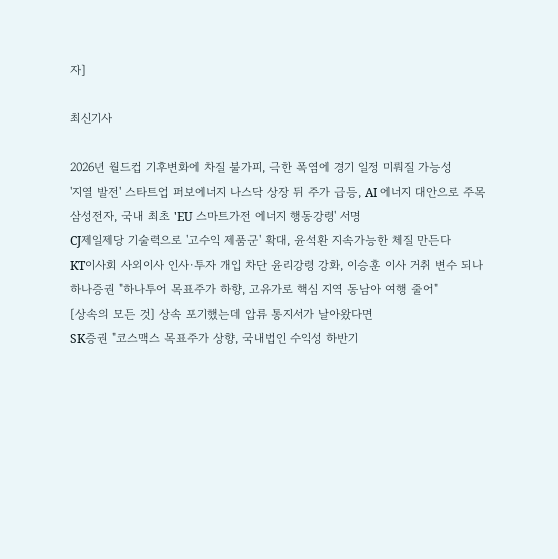자]

최신기사

2026년 월드컵 기후변화에 차질 불가피, 극한 폭염에 경기 일정 미뤄질 가능성
'지열 발전' 스타트업 퍼보에너지 나스닥 상장 뒤 주가 급등, AI 에너지 대안으로 주목
삼성전자, 국내 최초 'EU 스마트가전 에너지 행동강령' 서명
CJ제일제당 기술력으로 '고수익 제품군' 확대, 윤석환 지속가능한 체질 만든다
KT이사회 사외이사 인사·투자 개입 차단 윤리강령 강화, 이승훈 이사 거취 변수 되나
하나증권 "하나투어 목표주가 하향, 고유가로 핵심 지역 동남아 여행 줄어"
[상속의 모든 것] 상속 포기했는데 압류 통지서가 날아왔다면
SK증권 "코스맥스 목표주가 상향, 국내법인 수익성 하반기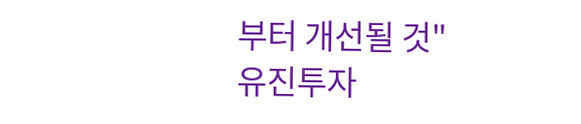부터 개선될 것"
유진투자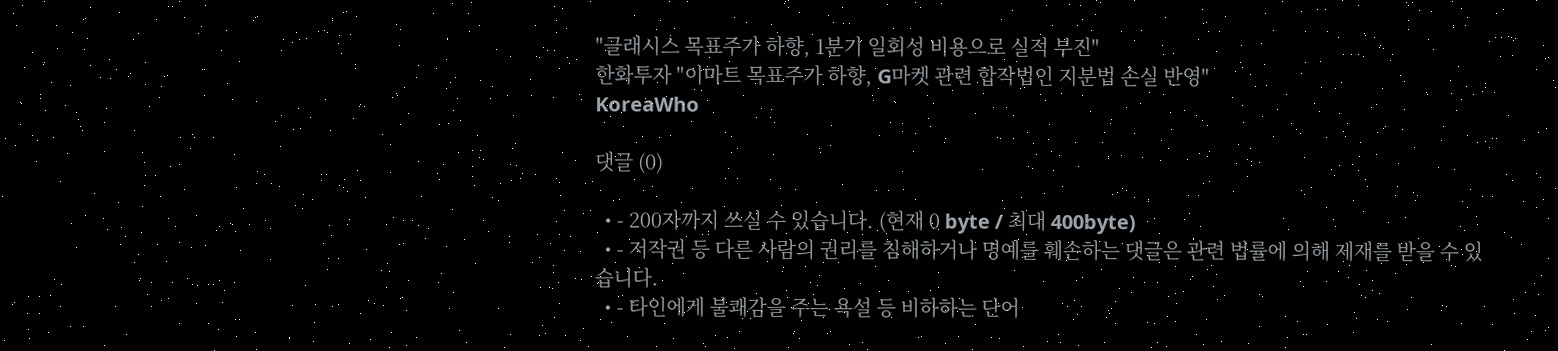"클래시스 목표주가 하향, 1분기 일회성 비용으로 실적 부진"
한화투자 "이마트 목표주가 하향, G마켓 관련 합작법인 지분법 손실 반영"
KoreaWho

댓글 (0)

  • - 200자까지 쓰실 수 있습니다. (현재 0 byte / 최대 400byte)
  • - 저작권 등 다른 사람의 권리를 침해하거나 명예를 훼손하는 댓글은 관련 법률에 의해 제재를 받을 수 있습니다.
  • - 타인에게 불쾌감을 주는 욕설 등 비하하는 단어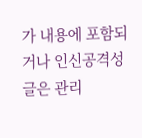가 내용에 포함되거나 인신공격성 글은 관리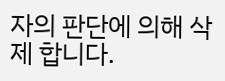자의 판단에 의해 삭제 합니다.